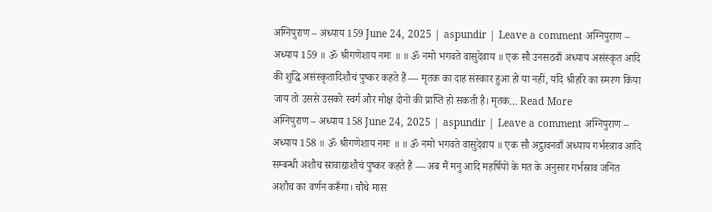अग्निपुराण – अध्याय 159 June 24, 2025 | aspundir | Leave a comment अग्निपुराण – अध्याय 159 ॥ ॐ श्रीगणेशाय नमः ॥ ॥ ॐ नमो भगवते वासुदेवाय ॥ एक सौ उनसठवाँ अध्याय असंस्कृत आदि की शुद्धि असंस्कृतादिशौचं पुष्कर कहते हैं — मृतक का दाह संस्कार हुआ हो या नहीं, यदि श्रीहरि का स्मरण किया जाय तो उससे उसको स्वर्ग और मोक्ष दोनों की प्राप्ति हो सकती है। मृतक… Read More
अग्निपुराण – अध्याय 158 June 24, 2025 | aspundir | Leave a comment अग्निपुराण – अध्याय 158 ॥ ॐ श्रीगणेशाय नमः ॥ ॥ ॐ नमो भगवते वासुदेवाय ॥ एक सौ अट्ठावनवाँ अध्याय गर्भस्त्राव आदि सम्बन्धी अशौच स्रावाद्याशौचं पुष्कर कहते हैं — अब मैं मनु आदि महर्षियों के मत के अनुसार गर्भस्राव जनित अशौच का वर्णन करूँगा। चौथे मास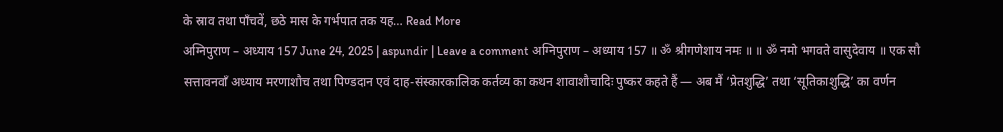के स्राव तथा पाँचवें, छठे मास के गर्भपात तक यह… Read More
अग्निपुराण – अध्याय 157 June 24, 2025 | aspundir | Leave a comment अग्निपुराण – अध्याय 157 ॥ ॐ श्रीगणेशाय नमः ॥ ॥ ॐ नमो भगवते वासुदेवाय ॥ एक सौ सत्तावनवाँ अध्याय मरणाशौच तथा पिण्डदान एवं दाह-संस्कारकालिक कर्तव्य का कथन शावाशौचादिः पुष्कर कहते हैं — अब मैं ‘प्रेतशुद्धि’ तथा ‘सूतिकाशुद्धि’ का वर्णन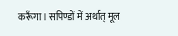करूँगा। सपिण्डों में अर्थात् मूल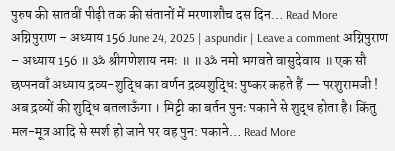पुरुष की सातवीं पीढ़ी तक की संतानों में मरणाशौच दस दिन… Read More
अग्निपुराण – अध्याय 156 June 24, 2025 | aspundir | Leave a comment अग्निपुराण – अध्याय 156 ॥ ॐ श्रीगणेशाय नमः ॥ ॥ ॐ नमो भगवते वासुदेवाय ॥ एक सौ छप्पनवाँ अध्याय द्रव्य-शुद्धि का वर्णन द्रव्यशुद्धिः पुष्कर कहते हैं — परशुरामजी ! अब द्रव्यों की शुद्धि बतलाऊँगा । मिट्टी का बर्तन पुनः पकाने से शुद्ध होता है। किंतु मल-मूत्र आदि से स्पर्श हो जाने पर वह पुन: पकाने… Read More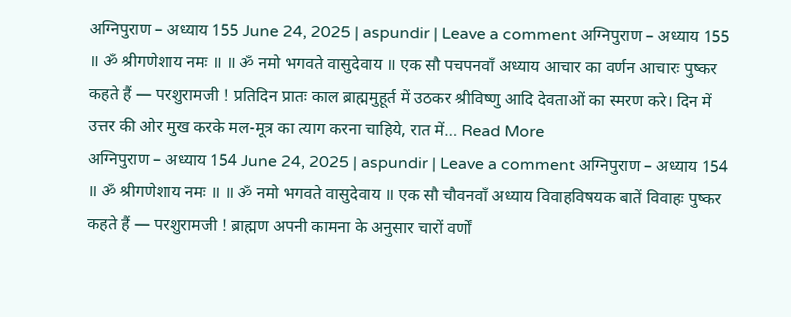अग्निपुराण – अध्याय 155 June 24, 2025 | aspundir | Leave a comment अग्निपुराण – अध्याय 155 ॥ ॐ श्रीगणेशाय नमः ॥ ॥ ॐ नमो भगवते वासुदेवाय ॥ एक सौ पचपनवाँ अध्याय आचार का वर्णन आचारः पुष्कर कहते हैं — परशुरामजी ! प्रतिदिन प्रातः काल ब्राह्ममुहूर्त में उठकर श्रीविष्णु आदि देवताओं का स्मरण करे। दिन में उत्तर की ओर मुख करके मल-मूत्र का त्याग करना चाहिये, रात में… Read More
अग्निपुराण – अध्याय 154 June 24, 2025 | aspundir | Leave a comment अग्निपुराण – अध्याय 154 ॥ ॐ श्रीगणेशाय नमः ॥ ॥ ॐ नमो भगवते वासुदेवाय ॥ एक सौ चौवनवाँ अध्याय विवाहविषयक बातें विवाहः पुष्कर कहते हैं — परशुरामजी ! ब्राह्मण अपनी कामना के अनुसार चारों वर्णों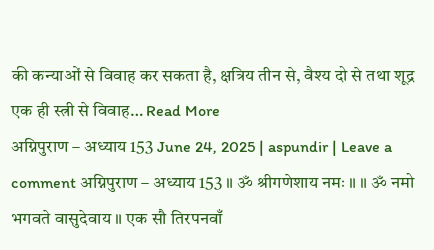की कन्याओं से विवाह कर सकता है, क्षत्रिय तीन से, वैश्य दो से तथा शूद्र एक ही स्त्री से विवाह… Read More
अग्निपुराण – अध्याय 153 June 24, 2025 | aspundir | Leave a comment अग्निपुराण – अध्याय 153 ॥ ॐ श्रीगणेशाय नमः ॥ ॥ ॐ नमो भगवते वासुदेवाय ॥ एक सौ तिरपनवाँ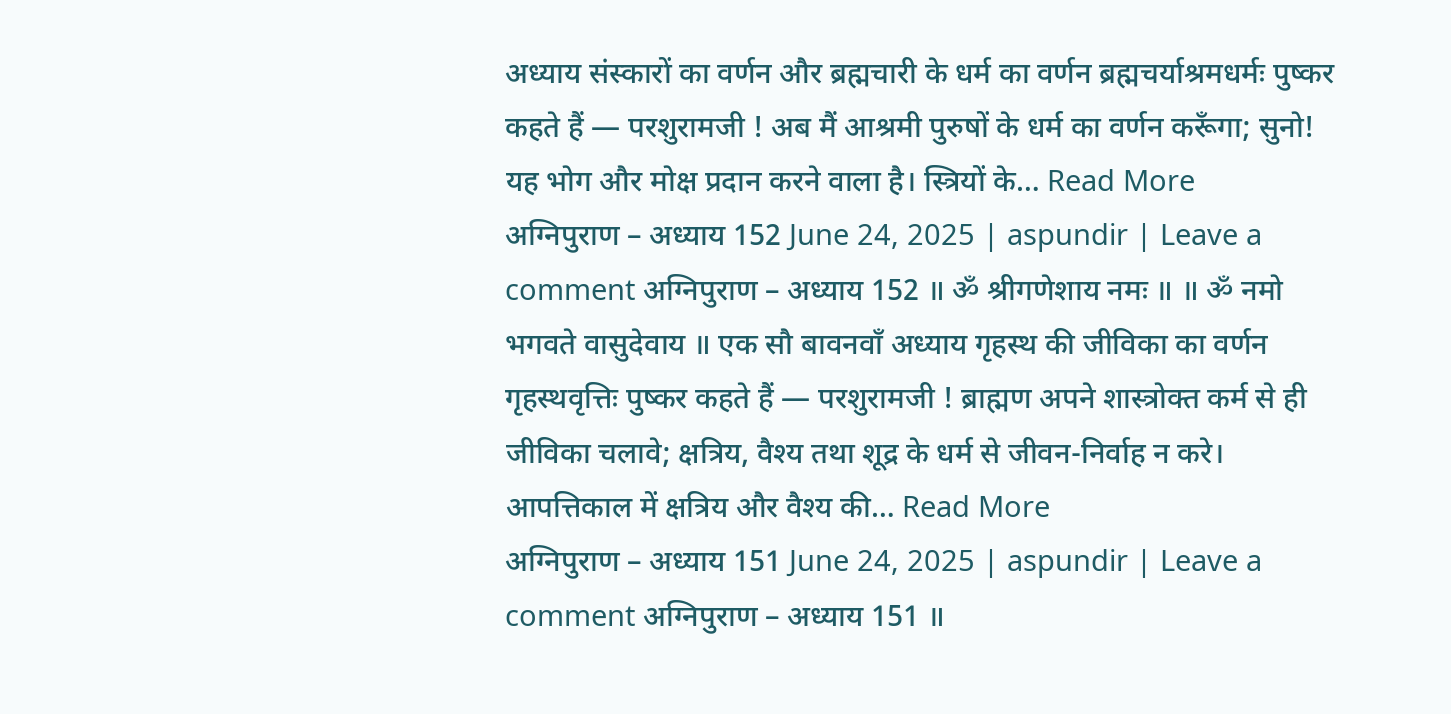अध्याय संस्कारों का वर्णन और ब्रह्मचारी के धर्म का वर्णन ब्रह्मचर्याश्रमधर्मः पुष्कर कहते हैं — परशुरामजी ! अब मैं आश्रमी पुरुषों के धर्म का वर्णन करूँगा; सुनो! यह भोग और मोक्ष प्रदान करने वाला है। स्त्रियों के… Read More
अग्निपुराण – अध्याय 152 June 24, 2025 | aspundir | Leave a comment अग्निपुराण – अध्याय 152 ॥ ॐ श्रीगणेशाय नमः ॥ ॥ ॐ नमो भगवते वासुदेवाय ॥ एक सौ बावनवाँ अध्याय गृहस्थ की जीविका का वर्णन गृहस्थवृत्तिः पुष्कर कहते हैं — परशुरामजी ! ब्राह्मण अपने शास्त्रोक्त कर्म से ही जीविका चलावे; क्षत्रिय, वैश्य तथा शूद्र के धर्म से जीवन-निर्वाह न करे। आपत्तिकाल में क्षत्रिय और वैश्य की… Read More
अग्निपुराण – अध्याय 151 June 24, 2025 | aspundir | Leave a comment अग्निपुराण – अध्याय 151 ॥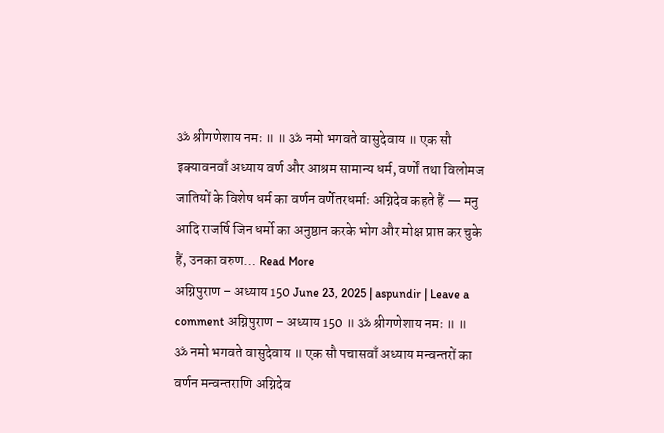ॐ श्रीगणेशाय नमः ॥ ॥ ॐ नमो भगवते वासुदेवाय ॥ एक सौ इक्यावनवाँ अध्याय वर्ण और आश्रम सामान्य धर्म, वर्णों तथा विलोमज जातियों के विशेष धर्म का वर्णन वर्णेतरधर्माः अग्निदेव कहते हैं — मनु आदि राजर्षि जिन धर्मो का अनुष्ठान करके भोग और मोक्ष प्राप्त कर चुके हैं, उनका वरुण… Read More
अग्निपुराण – अध्याय 150 June 23, 2025 | aspundir | Leave a comment अग्निपुराण – अध्याय 150 ॥ ॐ श्रीगणेशाय नमः ॥ ॥ ॐ नमो भगवते वासुदेवाय ॥ एक सौ पचासवाँ अध्याय मन्वन्तरों का वर्णन मन्वन्तराणि अग्निदेव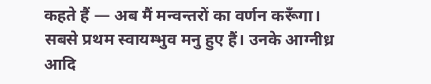कहते हैं — अब मैं मन्वन्तरों का वर्णन करूँगा। सबसे प्रथम स्वायम्भुव मनु हुए हैं। उनके आग्नीध्र आदि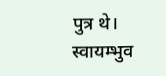पुत्र थे। स्वायम्भुव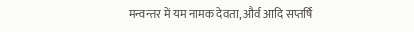मन्वन्तर में यम नामक देवता, और्व आदि सप्तर्षि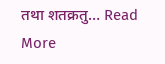तथा शतक्रतु… Read More